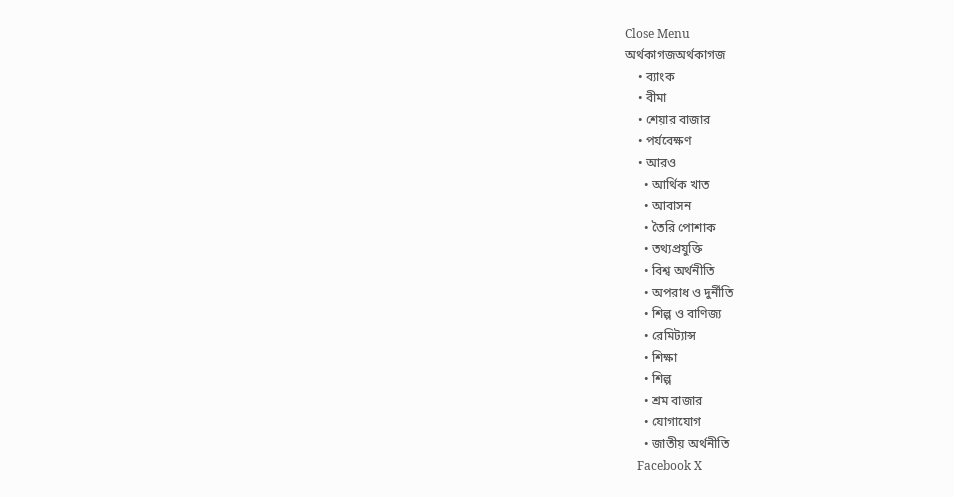Close Menu
অর্থকাগজঅর্থকাগজ
    • ব্যাংক
    • বীমা
    • শেয়ার বাজার
    • পর্যবেক্ষণ
    • আরও
      • আর্থিক খাত
      • আবাসন
      • তৈরি পোশাক
      • তথ্যপ্রযুক্তি
      • বিশ্ব অর্থনীতি
      • অপরাধ ও দুর্নীতি
      • শিল্প ও বাণিজ্য
      • রেমিট্যান্স
      • শিক্ষা
      • শিল্প
      • শ্রম বাজার
      • যোগাযোগ
      • জাতীয় অর্থনীতি
    Facebook X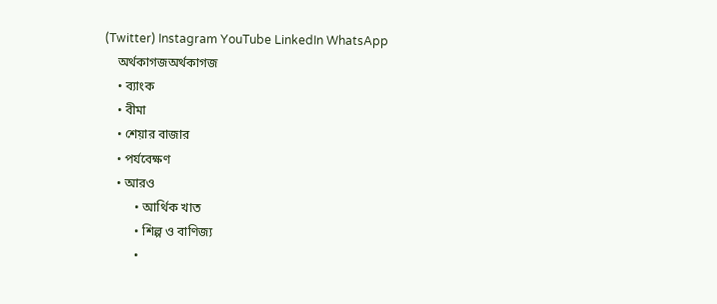(Twitter) Instagram YouTube LinkedIn WhatsApp
    অর্থকাগজঅর্থকাগজ
    • ব্যাংক
    • বীমা
    • শেয়ার বাজার
    • পর্যবেক্ষণ
    • আরও
          • আর্থিক খাত
          • শিল্প ও বাণিজ্য
          •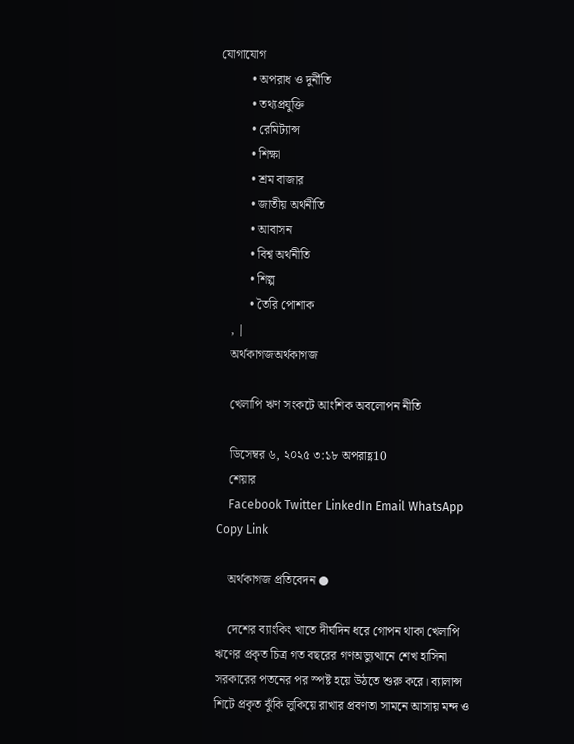যোগাযোগ
          • অপরাধ ও দুর্নীতি
          • তথ্যপ্রযুক্তি
          • রেমিট্যান্স
          • শিক্ষা
          • শ্রম বাজার
          • জাতীয় অর্থনীতি
          • আবাসন
          • বিশ্ব অর্থনীতি
          • শিল্প
          • তৈরি পোশাক
    , |
    অর্থকাগজঅর্থকাগজ

    খেলাপি ঋণ সংকটে আংশিক অবলোপন নীতি

    ডিসেম্বর ৬, ২০২৫ ৩:১৮ অপরাহ্ণ10
    শেয়ার
    Facebook Twitter LinkedIn Email WhatsApp Copy Link

    অর্থকাগজ প্রতিবেদন ●

    দেশের ব্যাংকিং খাতে দীর্ঘদিন ধরে গোপন থাকা খেলাপি ঋণের প্রকৃত চিত্র গত বছরের গণঅভ্যুত্থানে শেখ হাসিনা সরকারের পতনের পর স্পষ্ট হয়ে উঠতে শুরু করে। ব্যালান্স শিটে প্রকৃত ঝুঁকি লুকিয়ে রাখার প্রবণতা সামনে আসায় মন্দ ও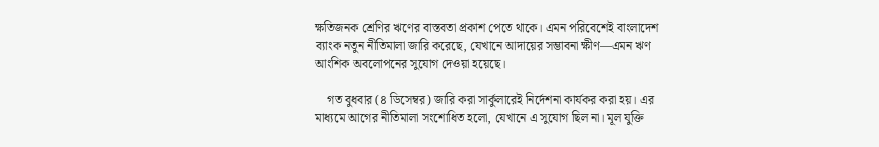ক্ষতিজনক শ্রেণির ঋণের বাস্তবতা প্রকাশ পেতে থাকে। এমন পরিবেশেই বাংলাদেশ ব্যাংক নতুন নীতিমালা জারি করেছে, যেখানে আদায়ের সম্ভাবনা ক্ষীণ—এমন ঋণ আংশিক অবলোপনের সুযোগ দেওয়া হয়েছে।

    গত বুধবার (৪ ডিসেম্বর) জারি করা সার্কুলারেই নির্দেশনা কার্যকর করা হয়। এর মাধ্যমে আগের নীতিমালা সংশোধিত হলো, যেখানে এ সুযোগ ছিল না। মূল যুক্তি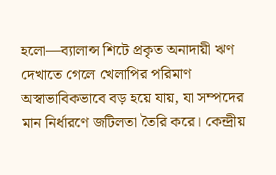হলো—ব্যালান্স শিটে প্রকৃত অনাদায়ী ঋণ দেখাতে গেলে খেলাপির পরিমাণ অস্বাভাবিকভাবে বড় হয়ে যায়, যা সম্পদের মান নির্ধারণে জটিলতা তৈরি করে। কেন্দ্রীয়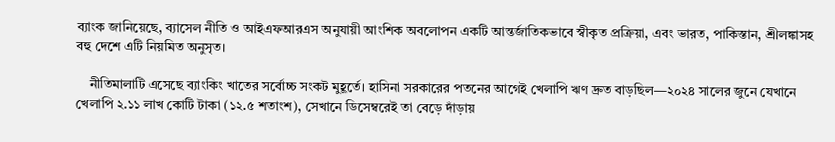ব্যাংক জানিয়েছে, ব্যাসেল নীতি ও আইএফআরএস অনুযায়ী আংশিক অবলোপন একটি আন্তর্জাতিকভাবে স্বীকৃত প্রক্রিয়া, এবং ভারত, পাকিস্তান, শ্রীলঙ্কাসহ বহু দেশে এটি নিয়মিত অনুসৃত।

    নীতিমালাটি এসেছে ব্যাংকিং খাতের সর্বোচ্চ সংকট মুহূর্তে। হাসিনা সরকারের পতনের আগেই খেলাপি ঋণ দ্রুত বাড়ছিল—২০২৪ সালের জুনে যেখানে খেলাপি ২.১১ লাখ কোটি টাকা (১২.৫ শতাংশ), সেখানে ডিসেম্বরেই তা বেড়ে দাঁড়ায়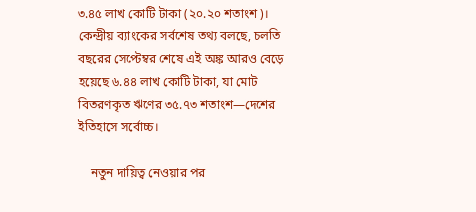৩.৪৫ লাখ কোটি টাকা (২০.২০ শতাংশ)। কেন্দ্রীয় ব্যাংকের সর্বশেষ তথ্য বলছে, চলতি বছরের সেপ্টেম্বর শেষে এই অঙ্ক আরও বেড়ে হয়েছে ৬.৪৪ লাখ কোটি টাকা, যা মোট বিতরণকৃত ঋণের ৩৫.৭৩ শতাংশ—দেশের ইতিহাসে সর্বোচ্চ।

    নতুন দায়িত্ব নেওয়ার পর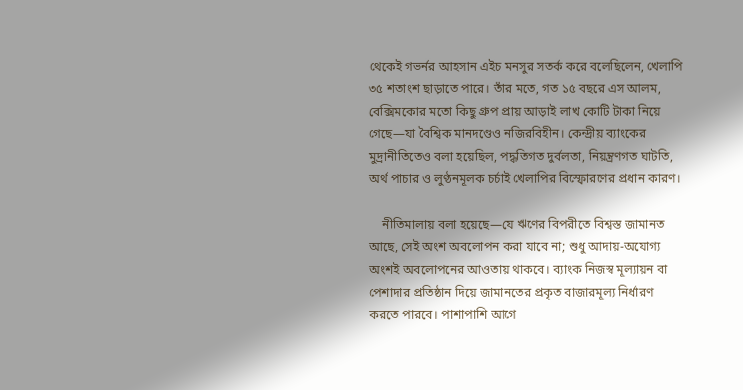থেকেই গভর্নর আহসান এইচ মনসুর সতর্ক করে বলেছিলেন, খেলাপি ৩৫ শতাংশ ছাড়াতে পারে। তাঁর মতে, গত ১৫ বছরে এস আলম, বেক্সিমকোর মতো কিছু গ্রুপ প্রায় আড়াই লাখ কোটি টাকা নিয়ে গেছে—যা বৈশ্বিক মানদণ্ডেও নজিরবিহীন। কেন্দ্রীয় ব্যাংকের মুদ্রানীতিতেও বলা হয়েছিল, পদ্ধতিগত দুর্বলতা, নিয়ন্ত্রণগত ঘাটতি, অর্থ পাচার ও লুণ্ঠনমূলক চর্চাই খেলাপির বিস্ফোরণের প্রধান কারণ।

    নীতিমালায় বলা হয়েছে—যে ঋণের বিপরীতে বিশ্বস্ত জামানত আছে, সেই অংশ অবলোপন করা যাবে না; শুধু আদায়-অযোগ্য অংশই অবলোপনের আওতায় থাকবে। ব্যাংক নিজস্ব মূল্যায়ন বা পেশাদার প্রতিষ্ঠান দিয়ে জামানতের প্রকৃত বাজারমূল্য নির্ধারণ করতে পারবে। পাশাপাশি আগে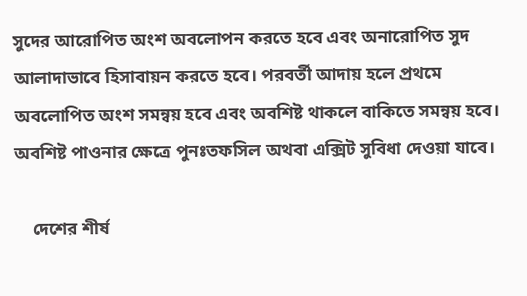সুদের আরোপিত অংশ অবলোপন করতে হবে এবং অনারোপিত সুদ আলাদাভাবে হিসাবায়ন করতে হবে। পরবর্তী আদায় হলে প্রথমে অবলোপিত অংশ সমন্বয় হবে এবং অবশিষ্ট থাকলে বাকিতে সমন্বয় হবে। অবশিষ্ট পাওনার ক্ষেত্রে পুনঃতফসিল অথবা এক্সিট সুবিধা দেওয়া যাবে।

    দেশের শীর্ষ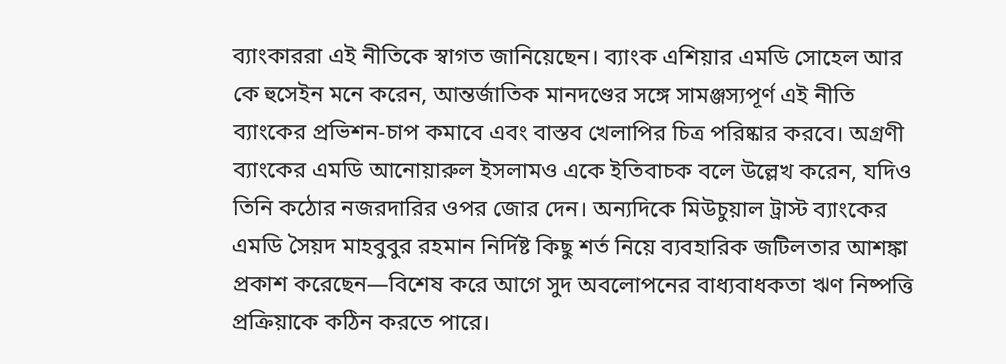ব্যাংকাররা এই নীতিকে স্বাগত জানিয়েছেন। ব্যাংক এশিয়ার এমডি সোহেল আর কে হুসেইন মনে করেন, আন্তর্জাতিক মানদণ্ডের সঙ্গে সামঞ্জস্যপূর্ণ এই নীতি ব্যাংকের প্রভিশন-চাপ কমাবে এবং বাস্তব খেলাপির চিত্র পরিষ্কার করবে। অগ্রণী ব্যাংকের এমডি আনোয়ারুল ইসলামও একে ইতিবাচক বলে উল্লেখ করেন, যদিও তিনি কঠোর নজরদারির ওপর জোর দেন। অন্যদিকে মিউচুয়াল ট্রাস্ট ব্যাংকের এমডি সৈয়দ মাহবুবুর রহমান নির্দিষ্ট কিছু শর্ত নিয়ে ব্যবহারিক জটিলতার আশঙ্কা প্রকাশ করেছেন—বিশেষ করে আগে সুদ অবলোপনের বাধ্যবাধকতা ঋণ নিষ্পত্তি প্রক্রিয়াকে কঠিন করতে পারে।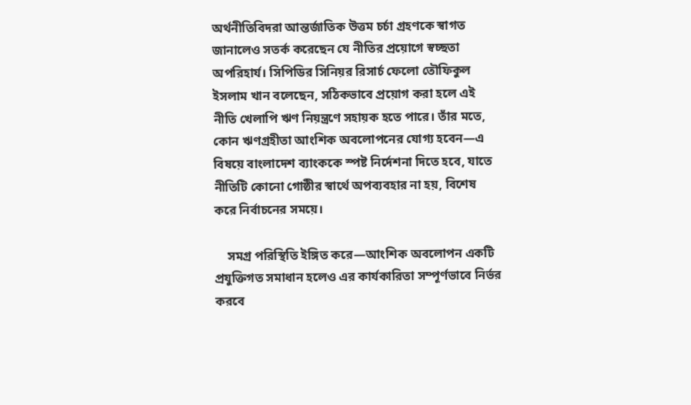অর্থনীতিবিদরা আন্তর্জাতিক উত্তম চর্চা গ্রহণকে স্বাগত জানালেও সতর্ক করেছেন যে নীতির প্রয়োগে স্বচ্ছতা অপরিহার্য। সিপিডির সিনিয়র রিসার্চ ফেলো তৌফিকুল ইসলাম খান বলেছেন, সঠিকভাবে প্রয়োগ করা হলে এই নীতি খেলাপি ঋণ নিয়ন্ত্রণে সহায়ক হতে পারে। তাঁর মতে, কোন ঋণগ্রহীতা আংশিক অবলোপনের যোগ্য হবেন—এ বিষয়ে বাংলাদেশ ব্যাংককে স্পষ্ট নির্দেশনা দিতে হবে, যাতে নীতিটি কোনো গোষ্ঠীর স্বার্থে অপব্যবহার না হয়, বিশেষ করে নির্বাচনের সময়ে।

    সমগ্র পরিস্থিতি ইঙ্গিত করে—আংশিক অবলোপন একটি প্রযুক্তিগত সমাধান হলেও এর কার্যকারিতা সম্পূর্ণভাবে নির্ভর করবে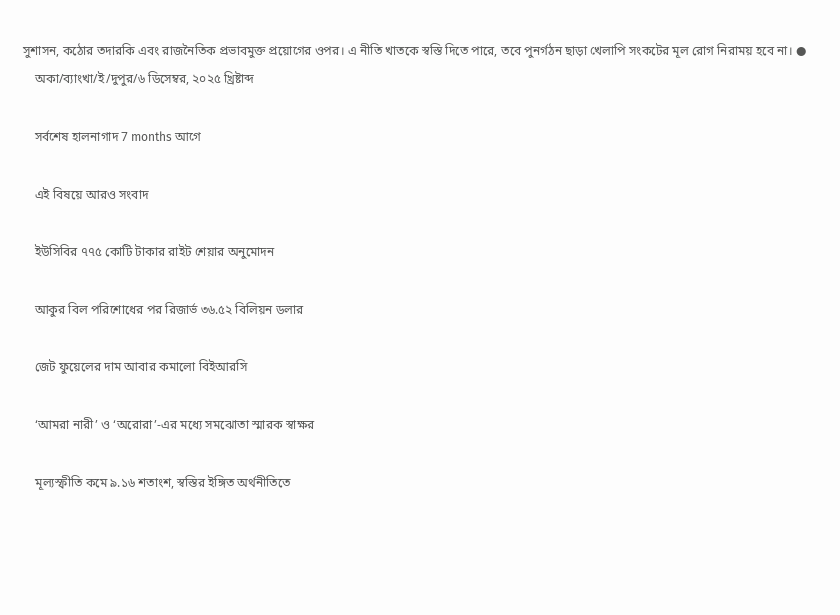সুশাসন, কঠোর তদারকি এবং রাজনৈতিক প্রভাবমুক্ত প্রয়োগের ওপর। এ নীতি খাতকে স্বস্তি দিতে পারে, তবে পুনর্গঠন ছাড়া খেলাপি সংকটের মূল রোগ নিরাময় হবে না। ●
    অকা/ব্যাংখা/ই/দুপুর/৬ ডিসেম্বর, ২০২৫ খ্রিষ্টাব্দ

    সর্বশেষ হালনাগাদ 7 months আগে

    এই বিষয়ে আরও সংবাদ

    ইউসিবির ৭৭৫ কোটি টাকার রাইট শেয়ার অনুমোদন

    আকুর বিল পরিশোধের পর রিজার্ভ ৩৬.৫২ বিলিয়ন ডলার

    জেট ফুয়েলের দাম আবার কমালো বিইআরসি

    ‘আমরা নারী’ ও ‘অরোরা’-এর মধ্যে সমঝোতা স্মারক স্বাক্ষর

    মূল্যস্ফীতি কমে ৯.১৬ শতাংশ, স্বস্তির ইঙ্গিত অর্থনীতিতে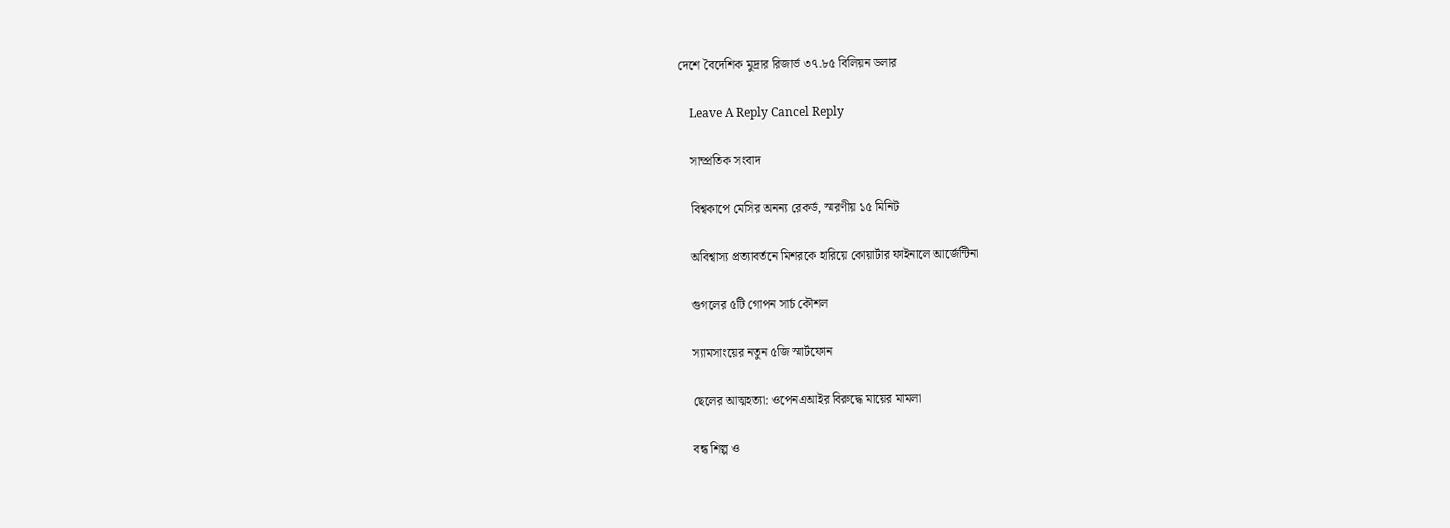দেশে বৈদেশিক মুদ্রার রিজার্ভ ৩৭.৮৫ বিলিয়ন ডলার

    Leave A Reply Cancel Reply

    সাম্প্রতিক সংবাদ

    বিশ্বকাপে মেসির অনন্য রেকর্ড, স্মরণীয় ১৫ মিনিট

    অবিশ্বাস্য প্রত্যাবর্তনে মিশরকে হারিয়ে কোয়ার্টার ফাইনালে আর্জেন্টিনা

    গুগলের ৫টি গোপন সার্চ কৌশল

    স্যামসাংয়ের নতুন ৫জি স্মার্টফোন

    ছেলের আত্মহত্যা: ওপেনএআইর বিরুদ্ধে মায়ের মামলা

    বন্ধ শিল্প ও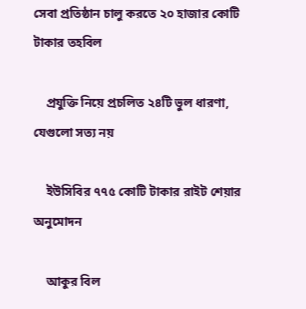সেবা প্রতিষ্ঠান চালু করতে ২০ হাজার কোটি টাকার তহবিল

    প্রযুক্তি নিয়ে প্রচলিত ২৪টি ভুল ধারণা, যেগুলো সত্য নয়

    ইউসিবির ৭৭৫ কোটি টাকার রাইট শেয়ার অনুমোদন

    আকুর বিল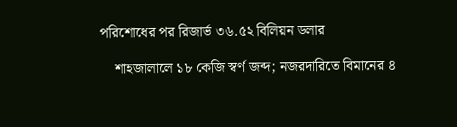পরিশোধের পর রিজার্ভ ৩৬.৫২ বিলিয়ন ডলার

    শাহজালালে ১৮ কেজি স্বর্ণ জব্দ; নজরদারিতে বিমানের ৪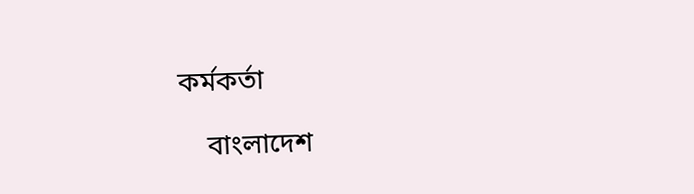কর্মকর্তা

    বাংলাদেশ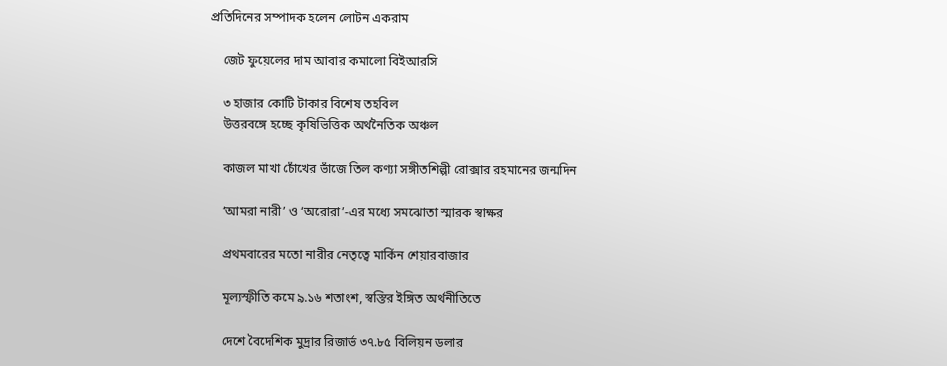প্রতিদিনের সম্পাদক হলেন লোটন একরাম

    জেট ফুয়েলের দাম আবার কমালো বিইআরসি

    ৩ হাজার কোটি টাকার বিশেষ তহবিল
    উত্তরবঙ্গে হচ্ছে কৃষিভিত্তিক অর্থনৈতিক অঞ্চল

    কাজল মাখা চোঁখের ভাঁজে তিল কণ্যা সঙ্গীতশিল্পী রোক্সার রহমানের জন্মদিন

    ‘আমরা নারী’ ও ‘অরোরা’-এর মধ্যে সমঝোতা স্মারক স্বাক্ষর

    প্রথমবারের মতো নারীর নেতৃত্বে মার্কিন শেয়ারবাজার

    মূল্যস্ফীতি কমে ৯.১৬ শতাংশ, স্বস্তির ইঙ্গিত অর্থনীতিতে

    দেশে বৈদেশিক মুদ্রার রিজার্ভ ৩৭.৮৫ বিলিয়ন ডলার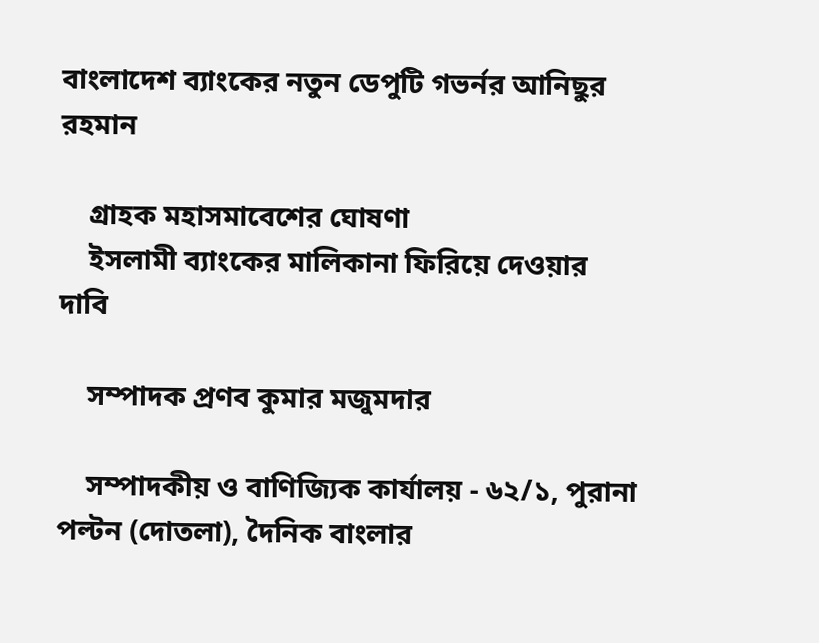বাংলাদেশ ব্যাংকের নতুন ডেপুটি গভর্নর আনিছুর রহমান

    গ্রাহক মহাসমাবেশের ঘোষণা
    ইসলামী ব্যাংকের মালিকানা ফিরিয়ে দেওয়ার দাবি

    সম্পাদক প্রণব কুমার মজুমদার

    সম্পাদকীয় ও বাণিজ্যিক কার্যালয় - ৬২/১, পুরানা পল্টন (দোতলা), দৈনিক বাংলার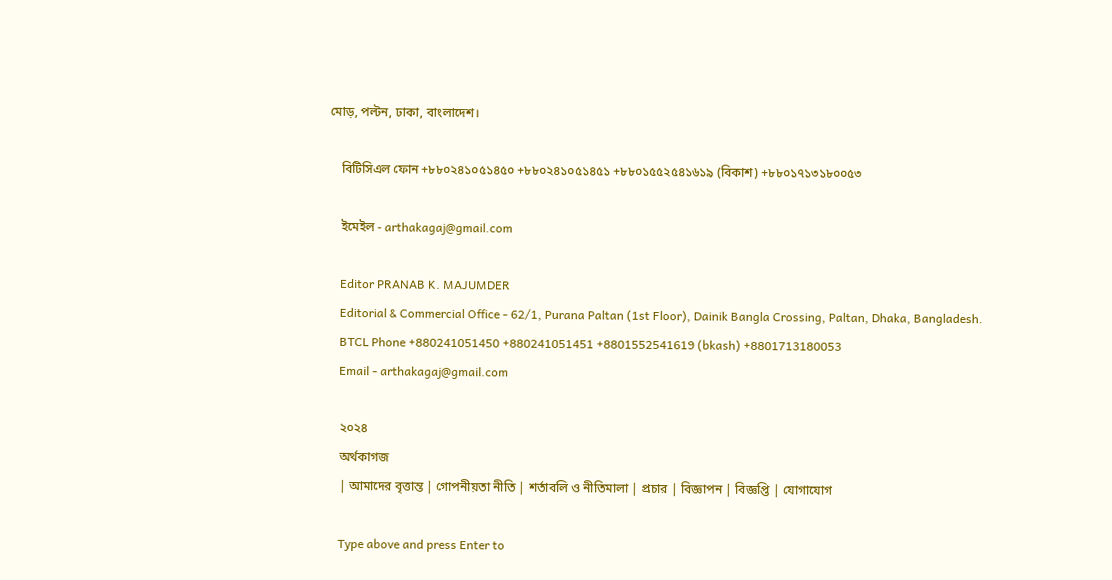মোড়, পল্টন, ঢাকা, বাংলাদেশ।

    বিটিসিএল ফোন +৮৮০২৪১০৫১৪৫০ +৮৮০২৪১০৫১৪৫১ +৮৮০১৫৫২৫৪১৬১৯ (বিকাশ) +৮৮০১৭১৩১৮০০৫৩

    ইমেইল - arthakagaj@gmail.com

    Editor PRANAB K. MAJUMDER
    Editorial & Commercial Office - 62/1, Purana Paltan (1st Floor), Dainik Bangla Crossing, Paltan, Dhaka, Bangladesh.
    BTCL Phone +880241051450 +880241051451 +8801552541619 (bkash) +8801713180053
    Email - arthakagaj@gmail.com

    ২০২৪
    অর্থকাগজ
    | আমাদের বৃত্তান্ত | গোপনীয়তা নীতি | শর্তাবলি ও নীতিমালা | প্রচার | বিজ্ঞাপন | বিজ্ঞপ্তি | যোগাযোগ

    Type above and press Enter to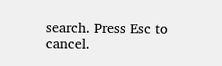search. Press Esc to cancel.